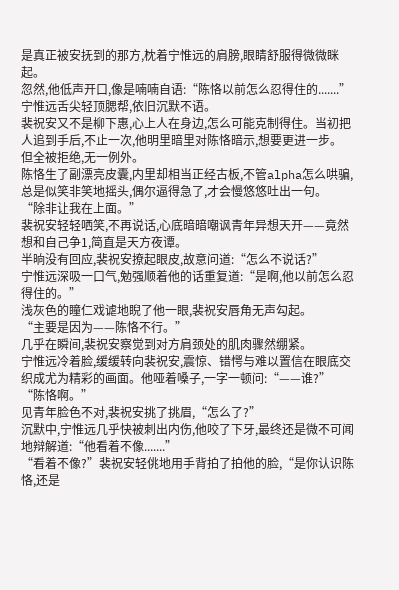是真正被安抚到的那方,枕着宁惟远的肩膀,眼睛舒服得微微眯起。
忽然,他低声开口,像是喃喃自语:“陈恪以前怎么忍得住的.......”
宁惟远舌尖轻顶腮帮,依旧沉默不语。
裴祝安又不是柳下惠,心上人在身边,怎么可能克制得住。当初把人追到手后,不止一次,他明里暗里对陈恪暗示,想要更进一步。
但全被拒绝,无一例外。
陈恪生了副漂亮皮囊,内里却相当正经古板,不管alpha怎么哄骗,总是似笑非笑地摇头,偶尔逼得急了,才会慢悠悠吐出一句。
“除非让我在上面。”
裴祝安轻轻哂笑,不再说话,心底暗暗嘲讽青年异想天开——竟然想和自己争1,简直是天方夜谭。
半晌没有回应,裴祝安撩起眼皮,故意问道:“怎么不说话?”
宁惟远深吸一口气,勉强顺着他的话重复道:“是啊,他以前怎么忍得住的。”
浅灰色的瞳仁戏谑地睨了他一眼,裴祝安唇角无声勾起。
“主要是因为——陈恪不行。”
几乎在瞬间,裴祝安察觉到对方肩颈处的肌肉骤然绷紧。
宁惟远冷着脸,缓缓转向裴祝安,震惊、错愕与难以置信在眼底交织成尤为精彩的画面。他哑着嗓子,一字一顿问:“——谁?”
“陈恪啊。”
见青年脸色不对,裴祝安挑了挑眉,“怎么了?”
沉默中,宁惟远几乎快被刺出内伤,他咬了下牙,最终还是微不可闻地辩解道:“他看着不像.......”
“看着不像?”裴祝安轻佻地用手背拍了拍他的脸,“是你认识陈恪,还是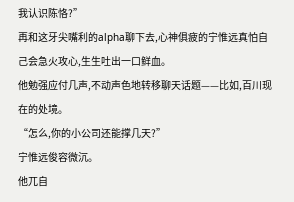我认识陈恪?”
再和这牙尖嘴利的alpha聊下去,心神俱疲的宁惟远真怕自己会急火攻心,生生吐出一口鲜血。
他勉强应付几声,不动声色地转移聊天话题——比如,百川现在的处境。
“怎么,你的小公司还能撑几天?”
宁惟远俊容微沉。
他兀自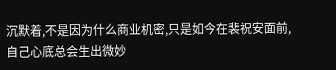沉默着,不是因为什么商业机密,只是如今在裴祝安面前,自己心底总会生出微妙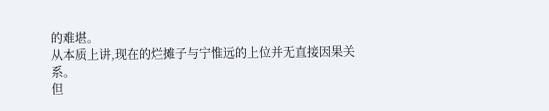的难堪。
从本质上讲,现在的烂摊子与宁惟远的上位并无直接因果关系。
但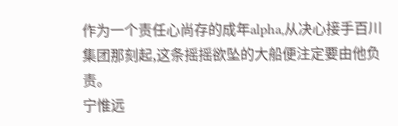作为一个责任心尚存的成年alpha,从决心接手百川集团那刻起,这条摇摇欲坠的大船便注定要由他负责。
宁惟远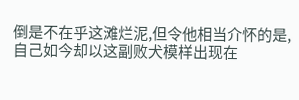倒是不在乎这滩烂泥,但令他相当介怀的是,自己如今却以这副败犬模样出现在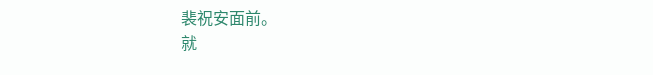裴祝安面前。
就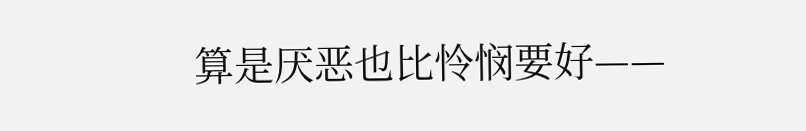算是厌恶也比怜悯要好——